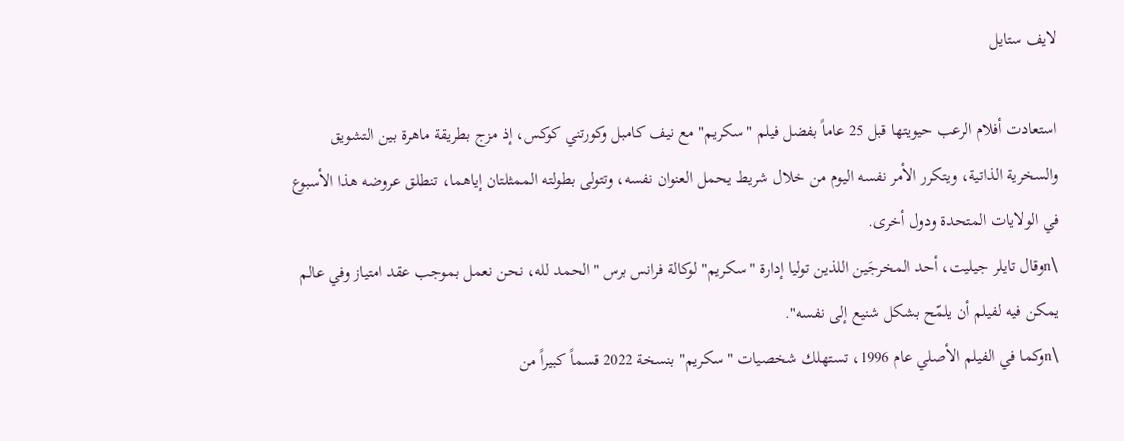لايف ستايل

استعادت أفلام الرعب حيويتها قبل 25 عاماً بفضل فيلم "سكريم" مع نيف كامبل وكورتني كوكس، إذ مزج بطريقة ماهرة بين التشويق والسخرية الذاتية، ويتكرر الأمر نفسه اليوم من خلال شريط يحمل العنوان نفسه، وتتولى بطولته الممثلتان إياهما، تنطلق عروضه هذا الأسبوع في الولايات المتحدة ودول أخرى.
\nوقال تايلر جيليت، أحد المخرجَين اللذين توليا إدارة "سكريم" لوكالة فرانس برس "الحمد لله، نحن نعمل بموجب عقد امتياز وفي عالم يمكن فيه لفيلم أن يلمّح بشكل شنيع إلى نفسه".
\nوكما في الفيلم الأصلي عام 1996، تستهلك شخصيات "سكريم" بنسخة 2022 قسماً كبيراً من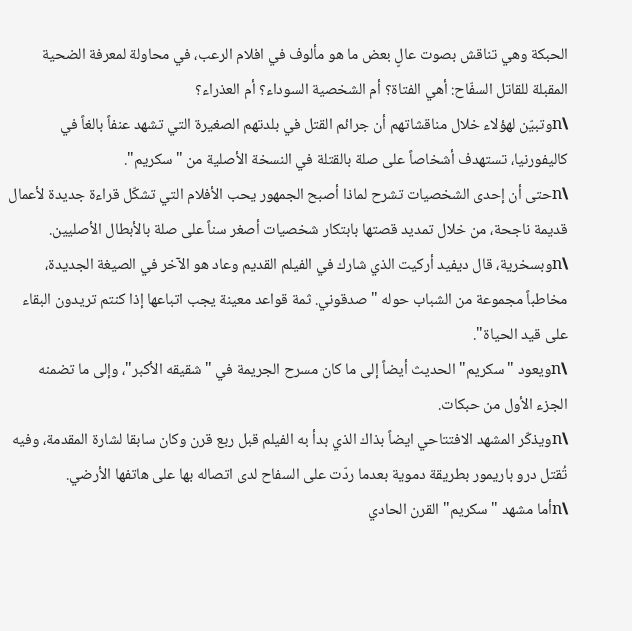الحبكة وهي تناقش بصوت عالٍ بعض ما هو مألوف في افلام الرعب، في محاولة لمعرفة الضحية المقبلة للقاتل السفّاح: أهي الفتاة؟ أم الشخصية السوداء؟ أم العذراء؟
\nوتبيّن لهؤلاء خلال مناقشاتهم أن جرائم القتل في بلدتهم الصغيرة التي تشهد عنفاً بالغاً في كاليفورنيا، تستهدف أشخاصاً على صلة بالقتلة في النسخة الأصلية من "سكريم".
\nحتى أن إحدى الشخصيات تشرح لماذا أصبح الجمهور يحب الأفلام التي تشكّل قراءة جديدة لأعمال قديمة ناجحة، من خلال تمديد قصتها بابتكار شخصيات أصغر سناً على صلة بالأبطال الأصليين.
\nوبسخرية، قال ديفيد أركيت الذي شارك في الفيلم القديم وعاد هو الآخر في الصيغة الجديدة، مخاطباً مجموعة من الشباب حوله "صدقوني. ثمة قواعد معينة يجب اتباعها إذا كنتم تريدون البقاء على قيد الحياة".
\nويعود "سكريم" الحديث أيضاً إلى ما كان مسرح الجريمة في "شقيقه الأكبر"، وإلى ما تضمنه الجزء الأول من حبكات.
\nويذكّر المشهد الافتتاحي ايضاً بذاك الذي بدأ به الفيلم قبل ربع قرن وكان سابقا لشارة المقدمة، وفيه تُقتل درو باريمور بطريقة دموية بعدما ردّت على السفاح لدى اتصاله بها على هاتفها الأرضي.
\nأما مشهد "سكريم" القرن الحادي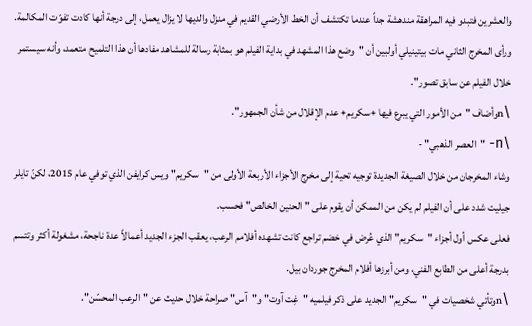والعشرين فتبدو فيه المراهقة مندهشة جداً عندما تكتشف أن الخط الأرضي القديم في منزل والديها لا يزال يعمل، إلى درجة أنها كادت تفوّت المكالمة.
ورأى المخرج الثاني مات بيتينيلي أولبين أن "وضع هذا المشهد في بداية الفيلم هو بمثابة رسالة للمشاهد مفادها أن هذا التلميح متعمد، وأنه سيستمر خلال الفيلم عن سابق تصور".
\nوأضاف "من الأمور التي يبرع فيها +سكريم+ عدم الإقلال من شأن الجمهور".
\n- "العصر الذهبي" -
وشاء المخرجان من خلال الصيغة الجديدة توجيه تحية إلى مخرج الأجزاء الأربعة الأولى من "سكريم" ويس كرايفن الذي توفي عام 2015، لكنّ تايلر جيليت شدد على أن الفيلم لم يكن من الممكن أن يقوم على "الحنين الخالص" فحسب.
فعلى عكس أول أجزاء "سكريم" الذي عُرض في خضم تراجع كانت تشهده أفلامم الرعب، يعقب الجزء الجديد أعمالاً عدة ناجحة، مشغولة أكثر وتتسم بدرجة أعلى من الطابع الفني، ومن أبرزها أفلام المخرج جوردان بيل.
\nوتأتي شخصيات في "سكريم" الجديد على ذكر فيلميه "غِت آوت" و"آس" صراحة خلال حديث عن "الرعب المحسّن".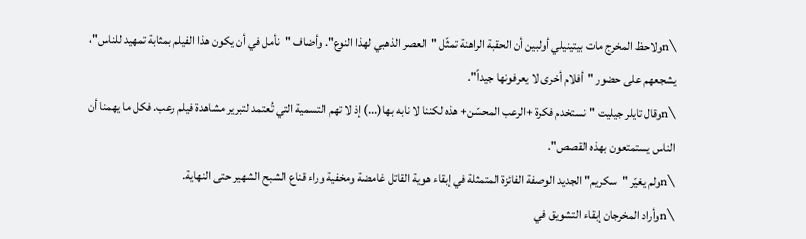\nولاحظ المخرج مات بيتينيلي أولبين أن الحقبة الراهنة تمثّل "العصر الذهبي لهذا النوع". وأضاف "نأمل في أن يكون هذا الفيلم بمثابة تمهيد للناس"، يشجعهم على حضور "أفلام أخرى لا يعرفونها جيداً".
\nوقال تايلر جيليت "نستخدم فكرة +الرعب المحسّن+ هذه لكننا لا نابه بها(...) إذ لا تهم التسمية التي تُعتمد لتبرير مشاهدة فيلم رعب. فكل ما يهمنا أن الناس يستمتعون بهذه القصص".
\nولم يغيّر "سكريم" الجديد الوصفة الفائزة المتمثلة في إبقاء هوية القاتل غامضة ومخفية وراء قناع الشبح الشهير حتى النهاية.
\nوأراد المخرجان إبقاء التشويق في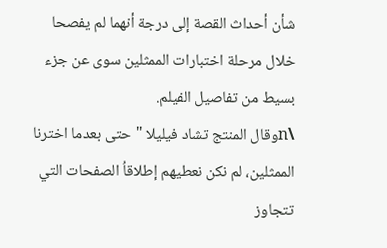شأن أحداث القصة إلى درجة أنهما لم يفصحا خلال مرحلة اختبارات الممثلين سوى عن جزء بسيط من تفاصيل الفيلم.
\nوقال المنتج تشاد فيليلا "حتى بعدما اخترنا الممثلين، لم نكن نعطيهم إطلاقاُ الصفحات التي تتجاوز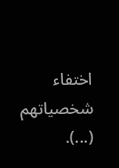اختفاء شخصياتهم (...).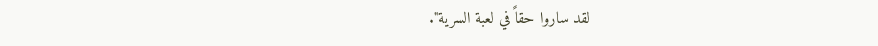لقد ساروا حقاً في لعبة السرية".